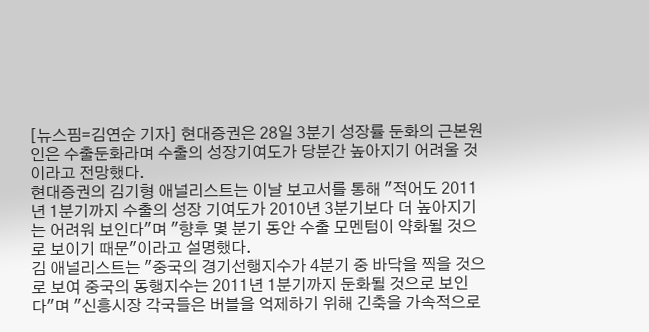[뉴스핌=김연순 기자] 현대증권은 28일 3분기 성장률 둔화의 근본원인은 수출둔화라며 수출의 성장기여도가 당분간 높아지기 어려울 것이라고 전망했다.
현대증권의 김기형 애널리스트는 이날 보고서를 통해 "적어도 2011년 1분기까지 수출의 성장 기여도가 2010년 3분기보다 더 높아지기는 어려워 보인다"며 "향후 몇 분기 동안 수출 모멘텀이 약화될 것으로 보이기 때문"이라고 설명했다.
김 애널리스트는 "중국의 경기선행지수가 4분기 중 바닥을 찍을 것으로 보여 중국의 동행지수는 2011년 1분기까지 둔화될 것으로 보인다"며 "신흥시장 각국들은 버블을 억제하기 위해 긴축을 가속적으로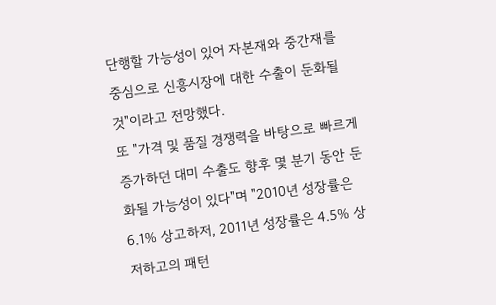단행할 가능성이 있어 자본재와 중간재를 중심으로 신흥시장에 대한 수출이 둔화될 것"이라고 전망했다.
또 "가격 및 품질 경쟁력을 바탕으로 빠르게 증가하던 대미 수출도 향후 몇 분기 동안 둔화될 가능성이 있다"며 "2010년 성장률은 6.1% 상고하저, 2011년 성장률은 4.5% 상저하고의 패턴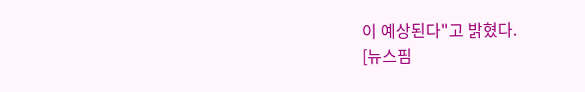이 예상된다"고 밝혔다.
[뉴스핌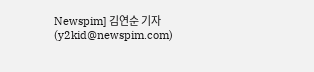Newspim] 김연순 기자 (y2kid@newspim.com)